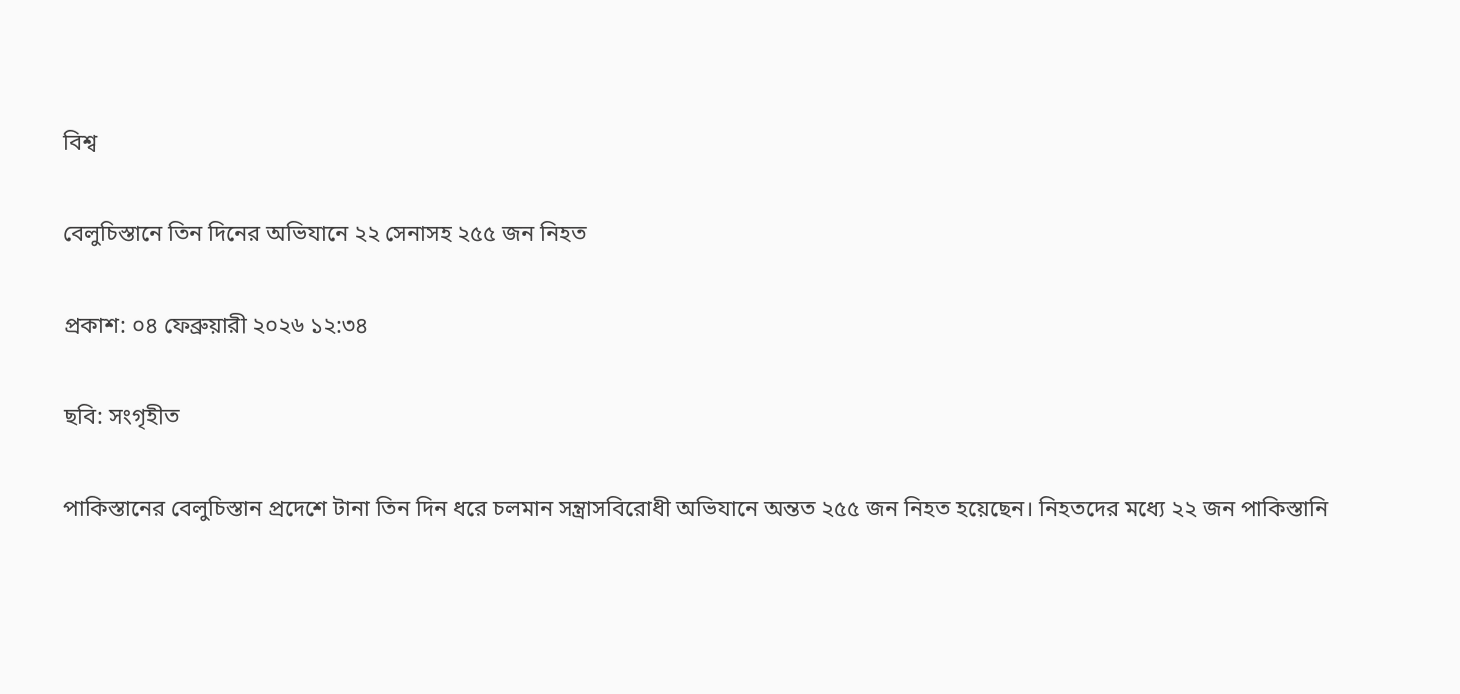বিশ্ব

বেলুচিস্তানে তিন দিনের অভিযানে ২২ সেনাসহ ২৫৫ জন নিহত

প্রকাশ: ০৪ ফেব্রুয়ারী ২০২৬ ১২:৩৪

ছবি: সংগৃহীত

পাকিস্তানের বেলুচিস্তান প্রদেশে টানা তিন দিন ধরে চলমান সন্ত্রাসবিরোধী অভিযানে অন্তত ২৫৫ জন নিহত হয়েছেন। নিহতদের মধ্যে ২২ জন পাকিস্তানি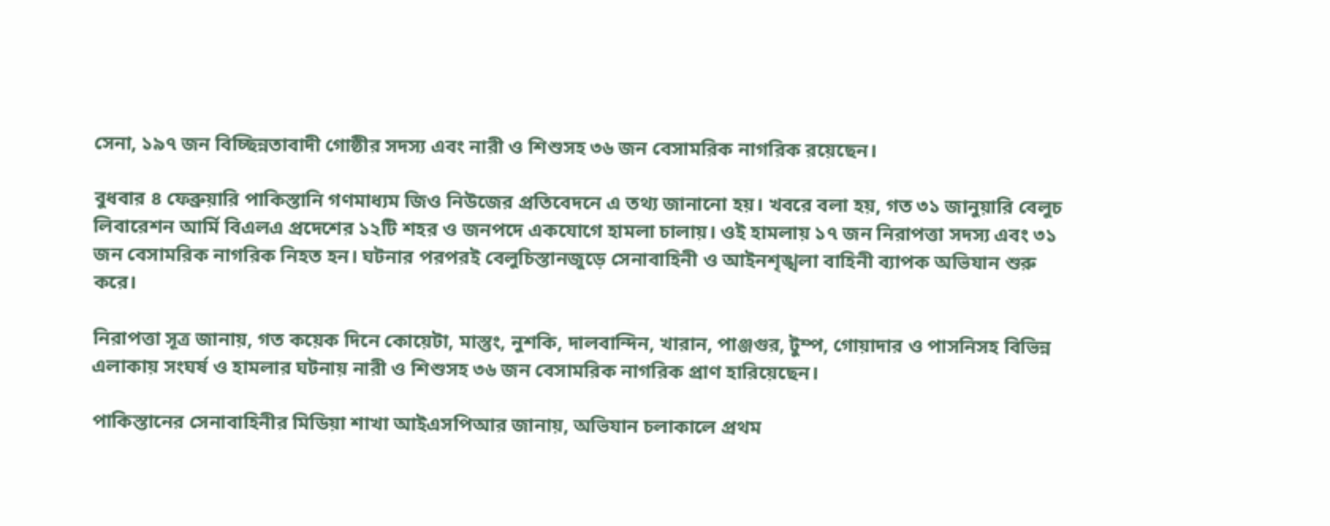সেনা, ১৯৭ জন বিচ্ছিন্নতাবাদী গোষ্ঠীর সদস্য এবং নারী ও শিশুসহ ৩৬ জন বেসামরিক নাগরিক রয়েছেন।

বুধবার ৪ ফেব্রুয়ারি পাকিস্তানি গণমাধ্যম জিও নিউজের প্রতিবেদনে এ তথ্য জানানো হয়। খবরে বলা হয়, গত ৩১ জানুয়ারি বেলুচ লিবারেশন আর্মি বিএলএ প্রদেশের ১২টি শহর ও জনপদে একযোগে হামলা চালায়। ওই হামলায় ১৭ জন নিরাপত্তা সদস্য এবং ৩১ জন বেসামরিক নাগরিক নিহত হন। ঘটনার পরপরই বেলুচিস্তানজুড়ে সেনাবাহিনী ও আইনশৃঙ্খলা বাহিনী ব্যাপক অভিযান শুরু করে।

নিরাপত্তা সূত্র জানায়, গত কয়েক দিনে কোয়েটা, মাস্তুং, নুশকি, দালবান্দিন, খারান, পাঞ্জগুর, টুম্প, গোয়াদার ও পাসনিসহ বিভিন্ন এলাকায় সংঘর্ষ ও হামলার ঘটনায় নারী ও শিশুসহ ৩৬ জন বেসামরিক নাগরিক প্রাণ হারিয়েছেন।

পাকিস্তানের সেনাবাহিনীর মিডিয়া শাখা আইএসপিআর জানায়, অভিযান চলাকালে প্রথম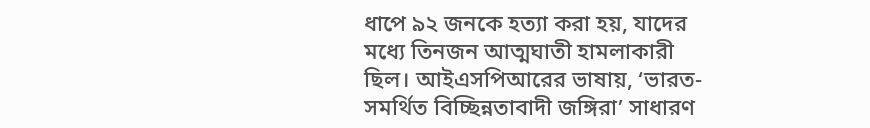ধাপে ৯২ জনকে হত্যা করা হয়, যাদের মধ্যে তিনজন আত্মঘাতী হামলাকারী ছিল। আইএসপিআরের ভাষায়, ‘ভারত-সমর্থিত বিচ্ছিন্নতাবাদী জঙ্গিরা’ সাধারণ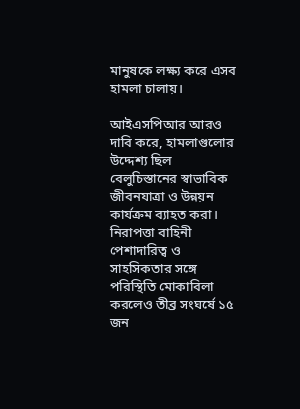মানুষকে লক্ষ্য করে এসব হামলা চালায়।

আইএসপিআর আরও দাবি করে, হামলাগুলোর উদ্দেশ্য ছিল বেলুচিস্তানের স্বাভাবিক জীবনযাত্রা ও উন্নয়ন কার্যক্রম ব্যাহত করা। নিরাপত্তা বাহিনী পেশাদারিত্ব ও সাহসিকতার সঙ্গে পরিস্থিতি মোকাবিলা করলেও তীব্র সংঘর্ষে ১৫ জন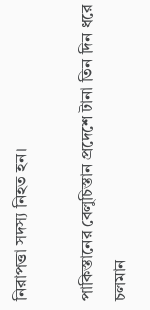নিরাপত্তা সদস্য নিহত হন।

পাকিস্তানের বেলুচিস্তান প্রদেশে টানা তিন দিন ধরে চলমান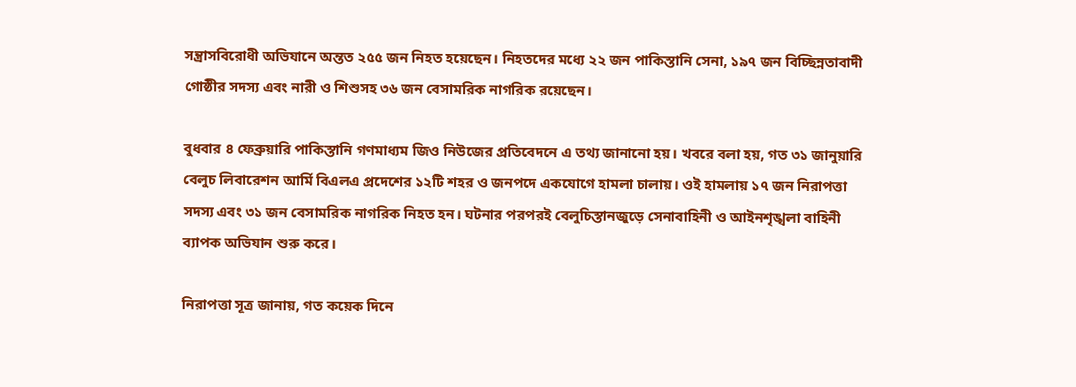সন্ত্রাসবিরোধী অভিযানে অন্তত ২৫৫ জন নিহত হয়েছেন। নিহতদের মধ্যে ২২ জন পাকিস্তানি সেনা, ১৯৭ জন বিচ্ছিন্নতাবাদী গোষ্ঠীর সদস্য এবং নারী ও শিশুসহ ৩৬ জন বেসামরিক নাগরিক রয়েছেন।

বুধবার ৪ ফেব্রুয়ারি পাকিস্তানি গণমাধ্যম জিও নিউজের প্রতিবেদনে এ তথ্য জানানো হয়। খবরে বলা হয়, গত ৩১ জানুয়ারি বেলুচ লিবারেশন আর্মি বিএলএ প্রদেশের ১২টি শহর ও জনপদে একযোগে হামলা চালায়। ওই হামলায় ১৭ জন নিরাপত্তা সদস্য এবং ৩১ জন বেসামরিক নাগরিক নিহত হন। ঘটনার পরপরই বেলুচিস্তানজুড়ে সেনাবাহিনী ও আইনশৃঙ্খলা বাহিনী ব্যাপক অভিযান শুরু করে।

নিরাপত্তা সূত্র জানায়, গত কয়েক দিনে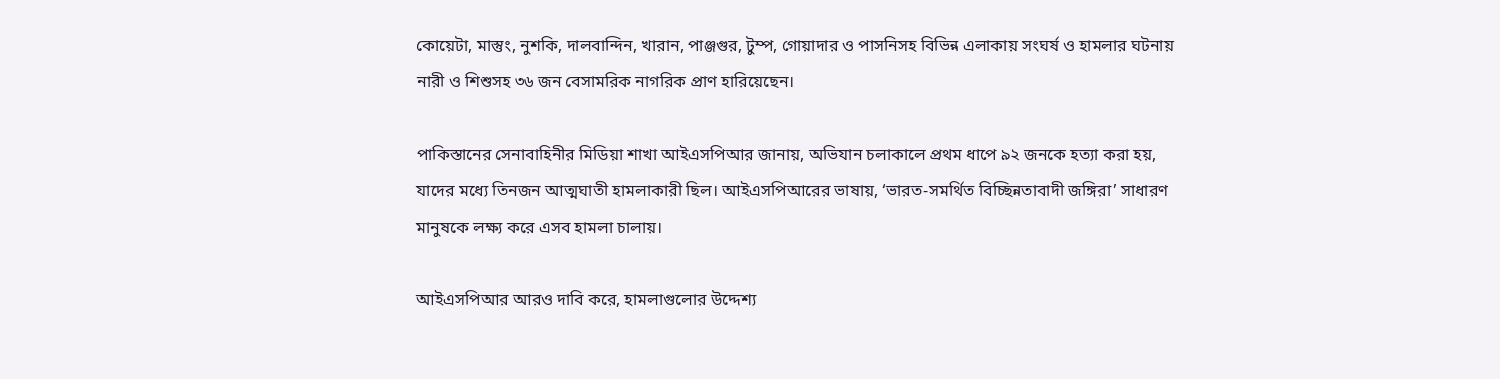কোয়েটা, মাস্তুং, নুশকি, দালবান্দিন, খারান, পাঞ্জগুর, টুম্প, গোয়াদার ও পাসনিসহ বিভিন্ন এলাকায় সংঘর্ষ ও হামলার ঘটনায় নারী ও শিশুসহ ৩৬ জন বেসামরিক নাগরিক প্রাণ হারিয়েছেন।

পাকিস্তানের সেনাবাহিনীর মিডিয়া শাখা আইএসপিআর জানায়, অভিযান চলাকালে প্রথম ধাপে ৯২ জনকে হত্যা করা হয়, যাদের মধ্যে তিনজন আত্মঘাতী হামলাকারী ছিল। আইএসপিআরের ভাষায়, ‘ভারত-সমর্থিত বিচ্ছিন্নতাবাদী জঙ্গিরা’ সাধারণ মানুষকে লক্ষ্য করে এসব হামলা চালায়।

আইএসপিআর আরও দাবি করে, হামলাগুলোর উদ্দেশ্য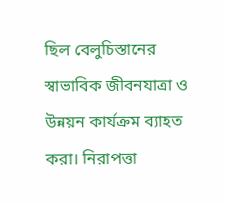ছিল বেলুচিস্তানের স্বাভাবিক জীবনযাত্রা ও উন্নয়ন কার্যক্রম ব্যাহত করা। নিরাপত্তা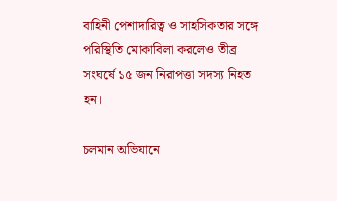বাহিনী পেশাদারিত্ব ও সাহসিকতার সঙ্গে পরিস্থিতি মোকাবিলা করলেও তীব্র সংঘর্ষে ১৫ জন নিরাপত্তা সদস্য নিহত হন।

চলমান অভিযানে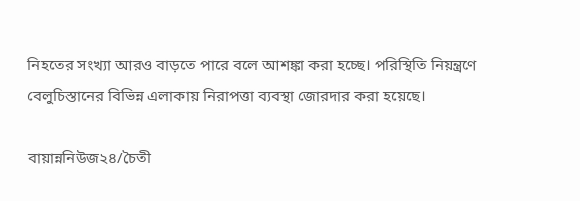নিহতের সংখ্যা আরও বাড়তে পারে বলে আশঙ্কা করা হচ্ছে। পরিস্থিতি নিয়ন্ত্রণে বেলুচিস্তানের বিভিন্ন এলাকায় নিরাপত্তা ব্যবস্থা জোরদার করা হয়েছে।

বায়ান্ননিউজ২৪/চৈতী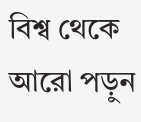বিশ্ব থেকে আরো পড়ুন